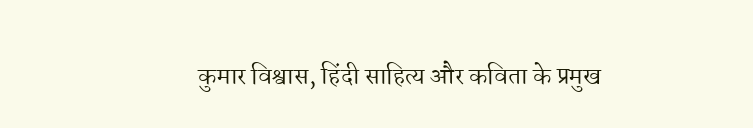कुमार विश्वास, हिंदी साहित्य और कविता के प्रमुख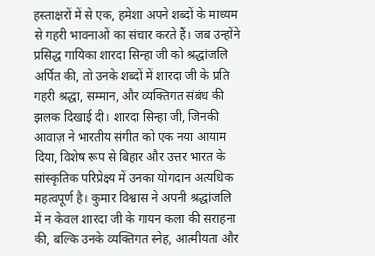हस्ताक्षरों में से एक, हमेशा अपने शब्दों के माध्यम से गहरी भावनाओं का संचार करते हैं। जब उन्होंने प्रसिद्ध गायिका शारदा सिन्हा जी को श्रद्धांजलि अर्पित की, तो उनके शब्दों में शारदा जी के प्रति गहरी श्रद्धा, सम्मान, और व्यक्तिगत संबंध की झलक दिखाई दी। शारदा सिन्हा जी, जिनकी आवाज़ ने भारतीय संगीत को एक नया आयाम दिया, विशेष रूप से बिहार और उत्तर भारत के सांस्कृतिक परिप्रेक्ष्य में उनका योगदान अत्यधिक महत्वपूर्ण है। कुमार विश्वास ने अपनी श्रद्धांजलि में न केवल शारदा जी के गायन कला की सराहना की, बल्कि उनके व्यक्तिगत स्नेह, आत्मीयता और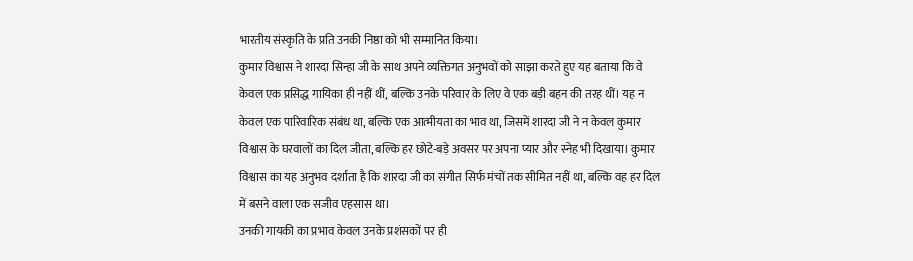भारतीय संस्कृति के प्रति उनकी निष्ठा को भी सम्मानित किया।
कुमार विश्वास ने शारदा सिन्हा जी के साथ अपने व्यक्तिगत अनुभवों को साझा करते हुए यह बताया कि वे केवल एक प्रसिद्ध गायिका ही नहीं थीं, बल्कि उनके परिवार के लिए वे एक बड़ी बहन की तरह थीं। यह न केवल एक पारिवारिक संबंध था, बल्कि एक आत्मीयता का भाव था, जिसमें शारदा जी ने न केवल कुमार विश्वास के घरवालों का दिल जीता, बल्कि हर छोटे-बड़े अवसर पर अपना प्यार और स्नेह भी दिखाया। कुमार विश्वास का यह अनुभव दर्शाता है कि शारदा जी का संगीत सिर्फ मंचों तक सीमित नहीं था, बल्कि वह हर दिल में बसने वाला एक सजीव एहसास था।
उनकी गायकी का प्रभाव केवल उनके प्रशंसकों पर ही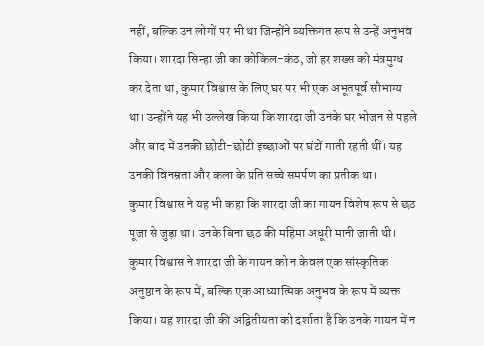नहीं, बल्कि उन लोगों पर भी था जिन्होंने व्यक्तिगत रूप से उन्हें अनुभव किया। शारदा सिन्हा जी का कोकिल-कंठ, जो हर शख्स को मंत्रमुग्ध कर देता था, कुमार विश्वास के लिए घर पर भी एक अभूतपूर्व सौभाग्य था। उन्होंने यह भी उल्लेख किया कि शारदा जी उनके घर भोजन से पहले और बाद में उनकी छोटी-छोटी इच्छाओं पर घंटों गाती रहती थीं। यह उनकी विनम्रता और कला के प्रति सच्चे समर्पण का प्रतीक था।
कुमार विश्वास ने यह भी कहा कि शारदा जी का गायन विशेष रूप से छठ पूजा से जुड़ा था। उनके बिना छठ की महिमा अधूरी मानी जाती थी। कुमार विश्वास ने शारदा जी के गायन को न केवल एक सांस्कृतिक अनुष्ठान के रूप में, बल्कि एक आध्यात्मिक अनुभव के रूप में व्यक्त किया। यह शारदा जी की अद्वितीयता को दर्शाता है कि उनके गायन में न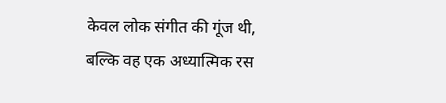केवल लोक संगीत की गूंज थी, बल्कि वह एक अध्यात्मिक रस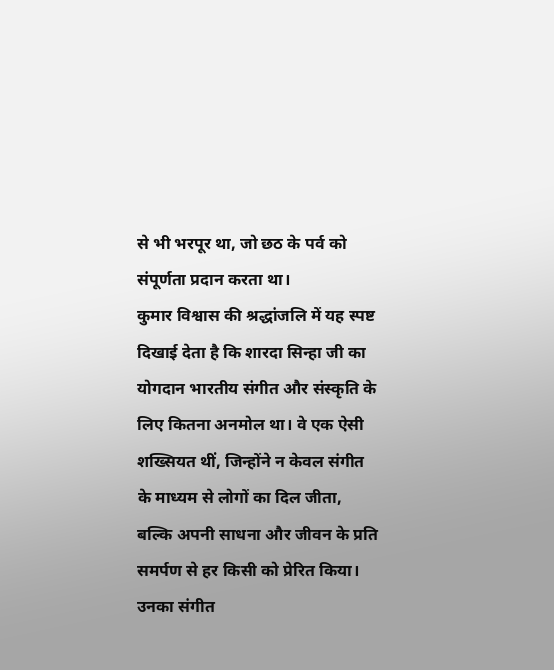से भी भरपूर था, जो छठ के पर्व को संपूर्णता प्रदान करता था।
कुमार विश्वास की श्रद्धांजलि में यह स्पष्ट दिखाई देता है कि शारदा सिन्हा जी का योगदान भारतीय संगीत और संस्कृति के लिए कितना अनमोल था। वे एक ऐसी शख्सियत थीं, जिन्होंने न केवल संगीत के माध्यम से लोगों का दिल जीता, बल्कि अपनी साधना और जीवन के प्रति समर्पण से हर किसी को प्रेरित किया। उनका संगीत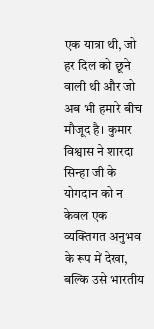एक यात्रा थी, जो हर दिल को छूने वाली थी और जो अब भी हमारे बीच मौजूद है। कुमार विश्वास ने शारदा सिन्हा जी के योगदान को न केवल एक व्यक्तिगत अनुभव के रूप में देखा, बल्कि उसे भारतीय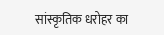सांस्कृतिक धरोहर का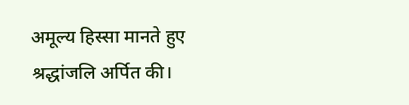अमूल्य हिस्सा मानते हुए श्रद्धांजलि अर्पित की।